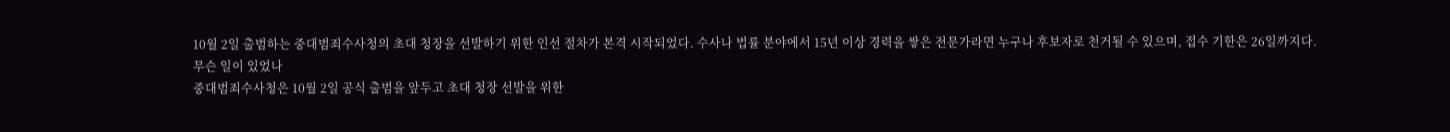10월 2일 출범하는 중대범죄수사청의 초대 청장을 선발하기 위한 인선 절차가 본격 시작되었다. 수사나 법률 분야에서 15년 이상 경력을 쌓은 전문가라면 누구나 후보자로 천거될 수 있으며, 접수 기한은 26일까지다.
무슨 일이 있었나
중대범죄수사청은 10월 2일 공식 출범을 앞두고 초대 청장 선발을 위한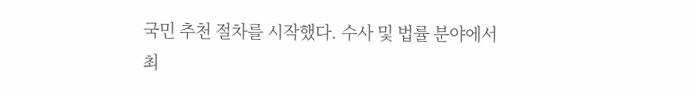국민 추천 절차를 시작했다. 수사 및 법률 분야에서 최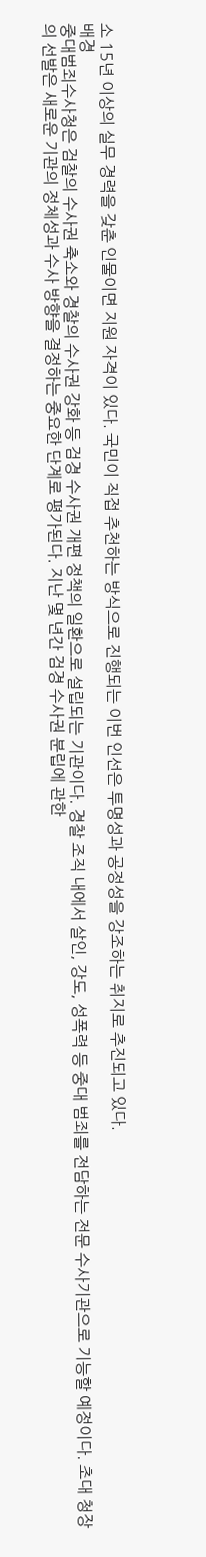소 15년 이상의 실무 경력을 갖춘 인물이면 지원 자격이 있다. 국민이 직접 추천하는 방식으로 진행되는 이번 인선은 투명성과 공정성을 강조하는 취지로 추진되고 있다.
배경
중대범죄수사청은 검찰의 수사권 축소와 경찰의 수사권 강화 등 검경 수사권 개편 정책의 일환으로 설립되는 기관이다. 경찰 조직 내에서 살인, 강도, 성폭력 등 중대 범죄를 전담하는 전문 수사기관으로 기능할 예정이다. 초대 청장의 선발은 새로운 기관의 정체성과 수사 방향을 결정하는 중요한 단계로 평가된다. 지난 몇 년간 검경 수사권 분립에 관한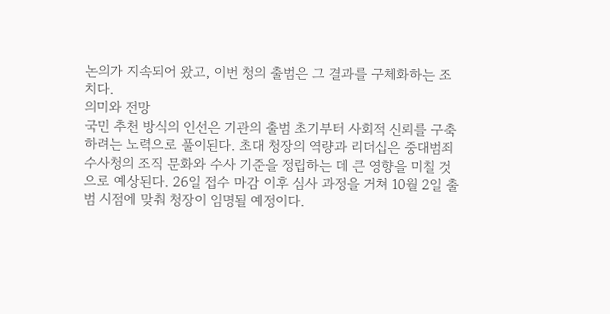논의가 지속되어 왔고, 이번 청의 출범은 그 결과를 구체화하는 조치다.
의미와 전망
국민 추천 방식의 인선은 기관의 출범 초기부터 사회적 신뢰를 구축하려는 노력으로 풀이된다. 초대 청장의 역량과 리더십은 중대범죄수사청의 조직 문화와 수사 기준을 정립하는 데 큰 영향을 미칠 것으로 예상된다. 26일 접수 마감 이후 심사 과정을 거쳐 10월 2일 출범 시점에 맞춰 청장이 임명될 예정이다.